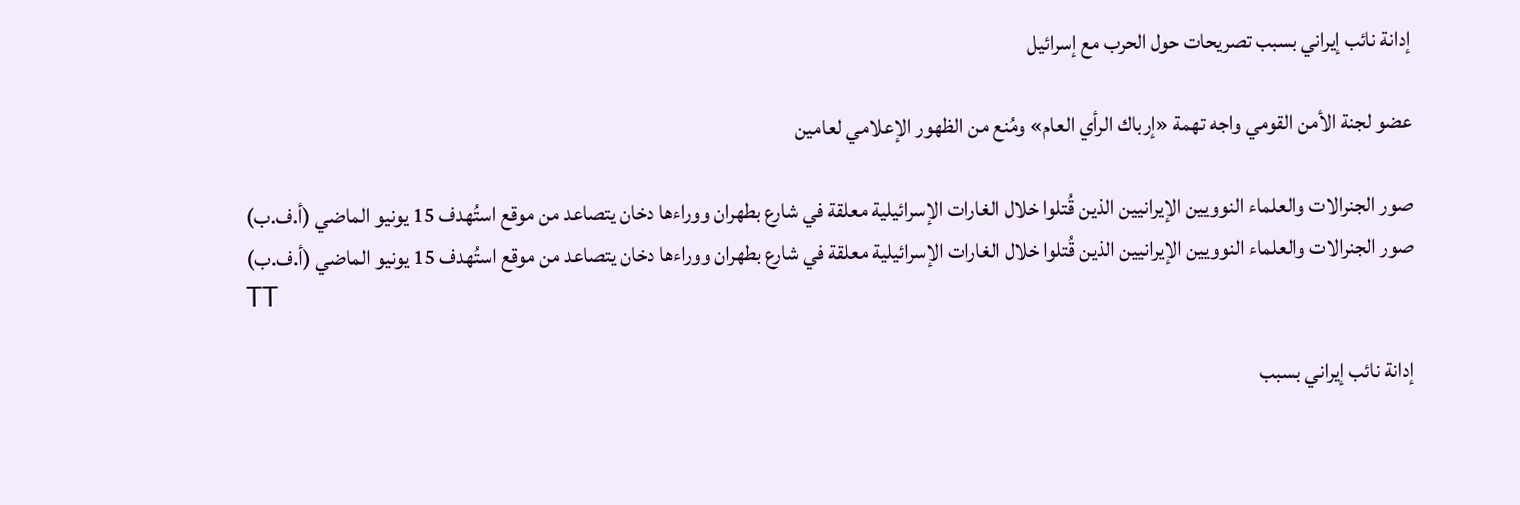إدانة نائب إيراني بسبب تصريحات حول الحرب مع إسرائيل

عضو لجنة الأمن القومي واجه تهمة «إرباك الرأي العام» ومُنع من الظهور الإعلامي لعامين

صور الجنرالات والعلماء النوويين الإيرانيين الذين قُتلوا خلال الغارات الإسرائيلية معلقة في شارع بطهران ووراءها دخان يتصاعد من موقع استُهدف 15 يونيو الماضي (أ.ف.ب)
صور الجنرالات والعلماء النوويين الإيرانيين الذين قُتلوا خلال الغارات الإسرائيلية معلقة في شارع بطهران ووراءها دخان يتصاعد من موقع استُهدف 15 يونيو الماضي (أ.ف.ب)
TT

إدانة نائب إيراني بسبب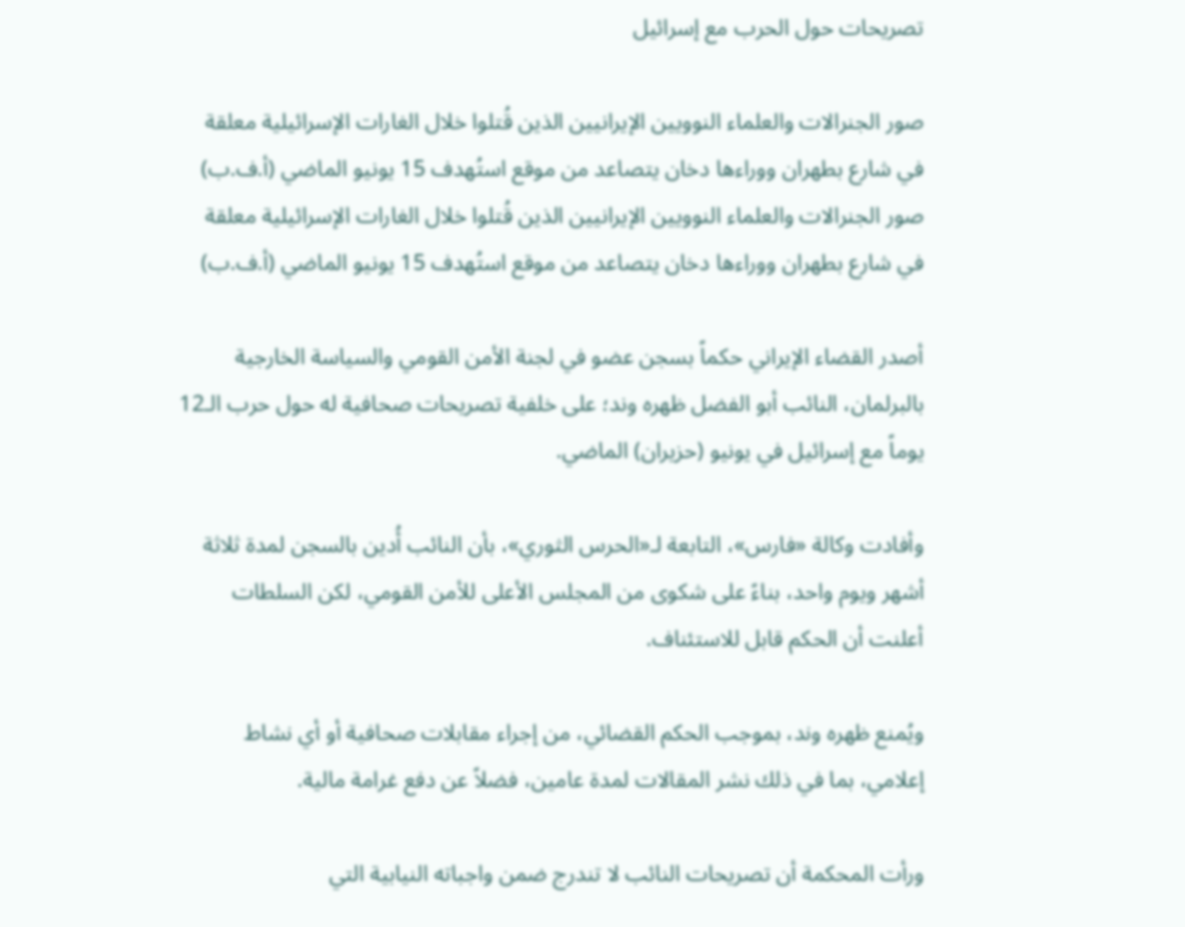تصريحات حول الحرب مع إسرائيل

صور الجنرالات والعلماء النوويين الإيرانيين الذين قُتلوا خلال الغارات الإسرائيلية معلقة في شارع بطهران ووراءها دخان يتصاعد من موقع استُهدف 15 يونيو الماضي (أ.ف.ب)
صور الجنرالات والعلماء النوويين الإيرانيين الذين قُتلوا خلال الغارات الإسرائيلية معلقة في شارع بطهران ووراءها دخان يتصاعد من موقع استُهدف 15 يونيو الماضي (أ.ف.ب)

أصدر القضاء الإيراني حكماً بسجن عضو في لجنة الأمن القومي والسياسة الخارجية بالبرلمان، النائب أبو الفضل ظهره وند؛ على خلفية تصريحات صحافية له حول حرب الـ12 يوماً مع إسرائيل في يونيو (حزيران) الماضي.

وأفادت وكالة «فارس»، التابعة لـ«الحرس الثوري»، بأن النائب أُدين بالسجن لمدة ثلاثة أشهر ويوم واحد، بناءً على شكوى من المجلس الأعلى للأمن القومي، لكن السلطات أعلنت أن الحكم قابل للاستئناف.

ويُمنع ظهره وند، بموجب الحكم القضائي، من إجراء مقابلات صحافية أو أي نشاط إعلامي، بما في ذلك نشر المقالات لمدة عامين، فضلاً عن دفع غرامة مالية.

ورأت المحكمة أن تصريحات النائب لا تندرج ضمن واجباته النيابية التي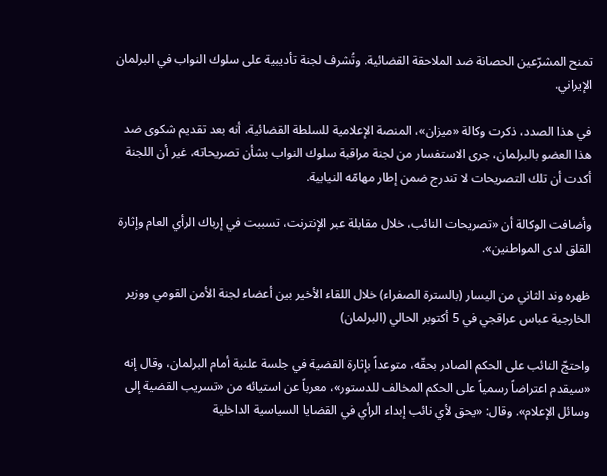تمنح المشرّعين الحصانة ضد الملاحقة القضائية. وتُشرف لجنة تأديبية على سلوك النواب في البرلمان الإيراني.

في هذا الصدد، ذكرت وكالة «ميزان»، المنصة الإعلامية للسلطة القضائية، أنه بعد تقديم شكوى ضد هذا العضو بالبرلمان، جرى الاستفسار من لجنة مراقبة سلوك النواب بشأن تصريحاته، غير أن اللجنة أكدت أن تلك التصريحات لا تندرج ضمن إطار مهامّه النيابية.

وأضافت الوكالة أن «تصريحات النائب، خلال مقابلة عبر الإنترنت، تسببت في إرباك الرأي العام وإثارة القلق لدى المواطنين».

ظهره وند الثاني من اليسار (بالسترة الصفراء) خلال اللقاء الأخير بين أعضاء لجنة الأمن القومي ووزير الخارجية عباس عراقجي في 5 أكتوبر الحالي (البرلمان)

واحتجّ النائب على الحكم الصادر بحقّه، متوعداً بإثارة القضية في جلسة علنية أمام البرلمان، وقال إنه «سيقدم اعتراضاً رسمياً على الحكم المخالف للدستور»، معرباً عن استيائه من «تسريب القضية إلى وسائل الإعلام». وقال: «يحق لأي نائب إبداء الرأي في القضايا السياسية الداخلية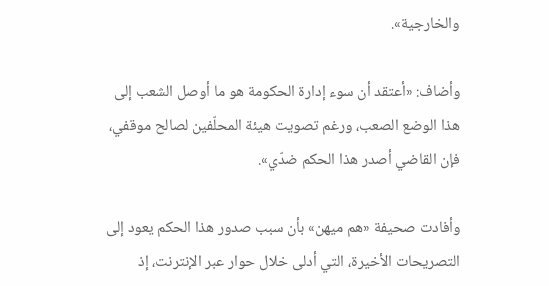والخارجية».

وأضاف: «أعتقد أن سوء إدارة الحكومة هو ما أوصل الشعب إلى هذا الوضع الصعب، ورغم تصويت هيئة المحلّفين لصالح موقفي، فإن القاضي أصدر هذا الحكم ضدّي».

وأفادت صحيفة «هم ميهن» بأن سبب صدور هذا الحكم يعود إلى التصريحات الأخيرة، التي أدلى خلال حوار عبر الإنترنت، إذ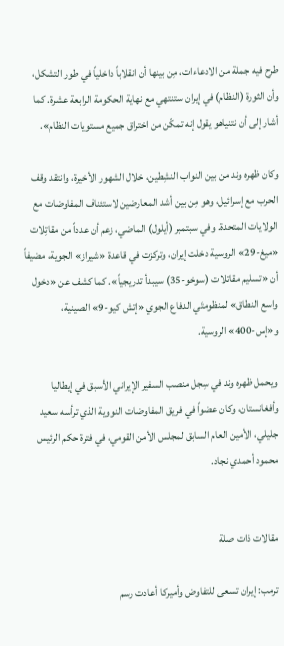طرح فيه جملة من الادعاءات، مِن بينها أن انقلاباً داخلياً في طور التشكل، وأن الثورة (النظام) في إيران ستنتهي مع نهاية الحكومة الرابعة عشرة. كما أشار إلى أن نتنياهو يقول إنه تمكّن من اختراق جميع مستويات النظام».

وكان ظهره وند من بين النواب النشِطين، خلال الشهور الأخيرة، وانتقد وقف الحرب مع إسرائيل، وهو مِن بين أشد المعارضين لاستئناف المفاوضات مع الولايات المتحدة. وفي سبتمبر (أيلول) الماضي، زعم أن عدداً من مقاتِلات «ميغ-29» الروسية دخلت إيران، وتركزت في قاعدة «شيراز» الجوية، مضيفاً أن «تسليم مقاتلات (سوخو-35) سيبدأ تدريجياً». كما كشف عن «دخول واسع النطاق» لمنظومتَي الدفاع الجوي «إتش كيو-9» الصينية، و«إس-400» الروسية.

ويحمل ظهره وند في سِجل منصب السفير الإيراني الأسبق في إيطاليا وأفغانستان، وكان عضواً في فريق المفاوضات النووية الذي ترأسه سعيد جليلي، الأمين العام السابق لمجلس الأمن القومي، في فترة حكم الرئيس محمود أحمدي نجاد.


مقالات ذات صلة

ترمب: إيران تسعى للتفاوض وأميركا أعادت رسم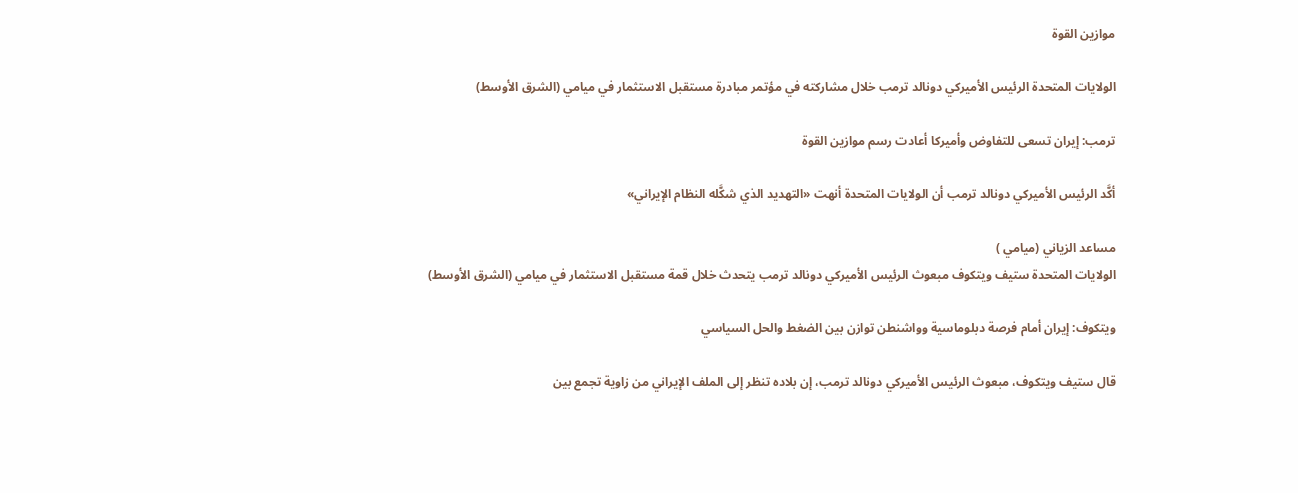موازين القوة

الولايات المتحدة الرئيس الأميركي دونالد ترمب خلال مشاركته في مؤتمر مبادرة مستقبل الاستثمار في ميامي (الشرق الأوسط)

ترمب: إيران تسعى للتفاوض وأميركا أعادت رسم موازين القوة

أكَّد الرئيس الأميركي دونالد ترمب أن الولايات المتحدة أنهت «التهديد الذي شكَّله النظام الإيراني»

مساعد الزياني (ميامي )
الولايات المتحدة ستيف ويتكوف مبعوث الرئيس الأميركي دونالد ترمب يتحدث خلال قمة مستقبل الاستثمار في ميامي (الشرق الأوسط)

ويتكوف: إيران أمام فرصة دبلوماسية وواشنطن توازن بين الضغط والحل السياسي

قال ستيف ويتكوف، مبعوث الرئيس الأميركي دونالد ترمب، إن بلاده تنظر إلى الملف الإيراني من زاوية تجمع بين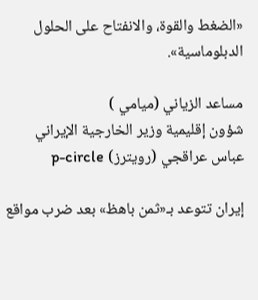«الضغط والقوة، والانفتاح على الحلول الدبلوماسية».

مساعد الزياني (ميامي )
شؤون إقليمية وزير الخارجية الإيراني عباس عراقجي (رويترز) p-circle

إيران تتوعد بـ«ثمن باهظ» بعد ضرب مواقع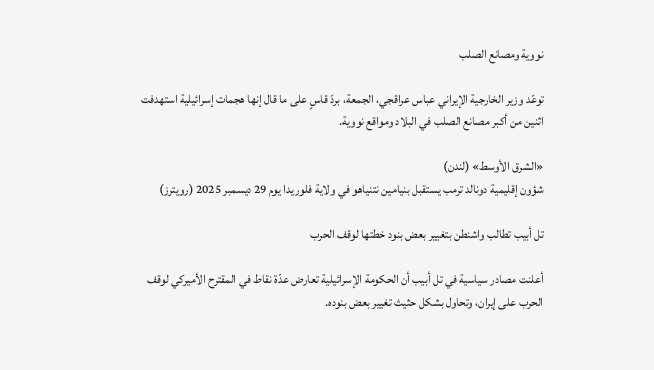نووية ومصانع الصلب

توعّد وزير الخارجية الإيراني عباس عراقجي، الجمعة، بردّ قاسٍ على ما قال إنها هجمات إسرائيلية استهدفت اثنين من أكبر مصانع الصلب في البلاد ومواقع نووية.

«الشرق الأوسط» (لندن)
شؤون إقليمية دونالد ترمب يستقبل بنيامين نتنياهو في ولاية فلوريدا يوم 29 ديسمبر 2025 (رويترز)

تل أبيب تطالب واشنطن بتغيير بعض بنود خطتها لوقف الحرب

أعلنت مصادر سياسية في تل أبيب أن الحكومة الإسرائيلية تعارض عدّة نقاط في المقترح الأميركي لوقف الحرب على إيران، وتحاول بشكل حثيث تغيير بعض بنوده.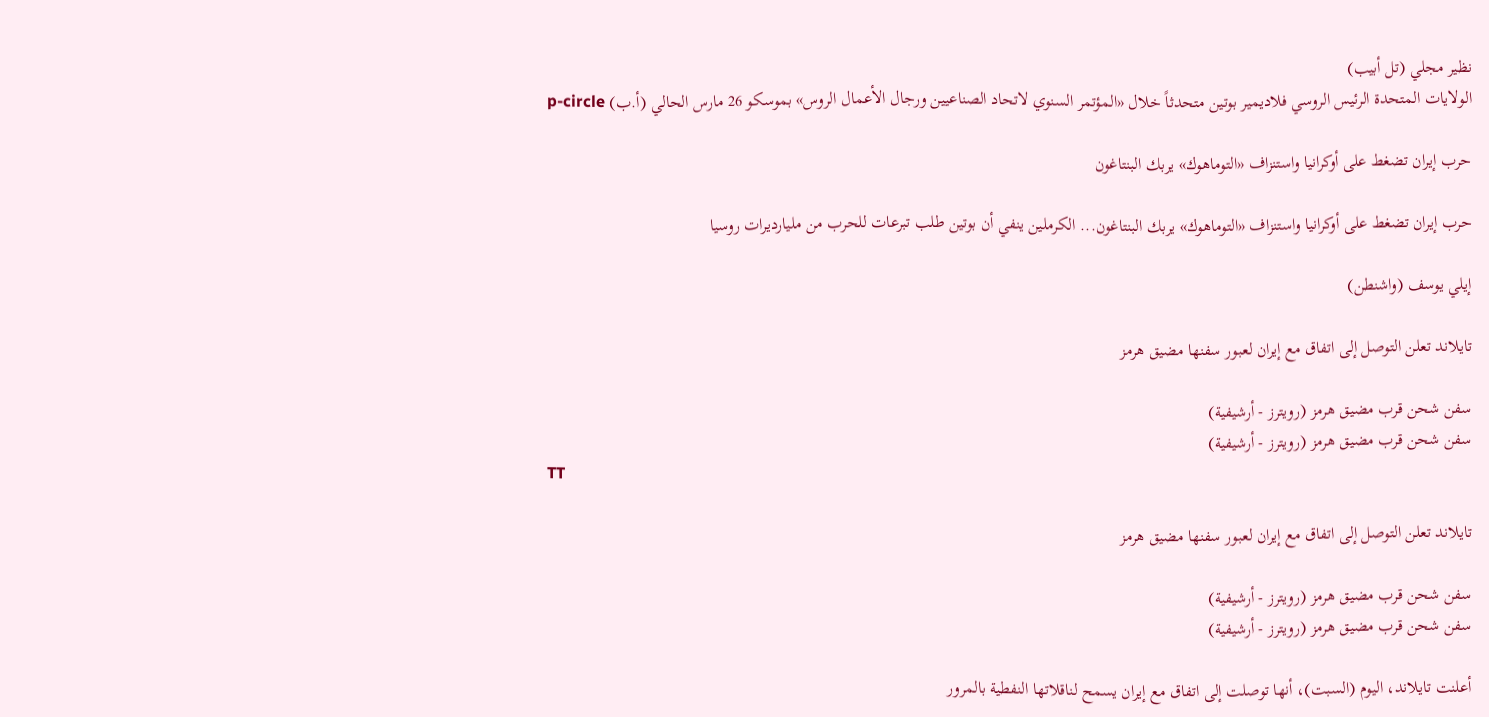نظير مجلي (تل أبيب)
الولايات المتحدة الرئيس الروسي فلاديمير بوتين متحدثاً خلال «المؤتمر السنوي لاتحاد الصناعيين ورجال الأعمال الروس» بموسكو 26 مارس الحالي (أ.ب) p-circle

حرب إيران تضغط على أوكرانيا واستنزاف «التوماهوك» يربك البنتاغون

حرب إيران تضغط على أوكرانيا واستنزاف «التوماهوك» يربك البنتاغون... الكرملين ينفي أن بوتين طلب تبرعات للحرب من مليارديرات روسيا

إيلي يوسف (واشنطن)

تايلاند تعلن التوصل إلى اتفاق مع إيران لعبور سفنها مضيق هرمز

سفن شحن قرب مضيق هرمز (رويترز - أرشيفية)
سفن شحن قرب مضيق هرمز (رويترز - أرشيفية)
TT

تايلاند تعلن التوصل إلى اتفاق مع إيران لعبور سفنها مضيق هرمز

سفن شحن قرب مضيق هرمز (رويترز - أرشيفية)
سفن شحن قرب مضيق هرمز (رويترز - أرشيفية)

أعلنت تايلاند، اليوم (السبت)، أنها توصلت إلى اتفاق مع إيران يسمح لناقلاتها النفطية بالمرور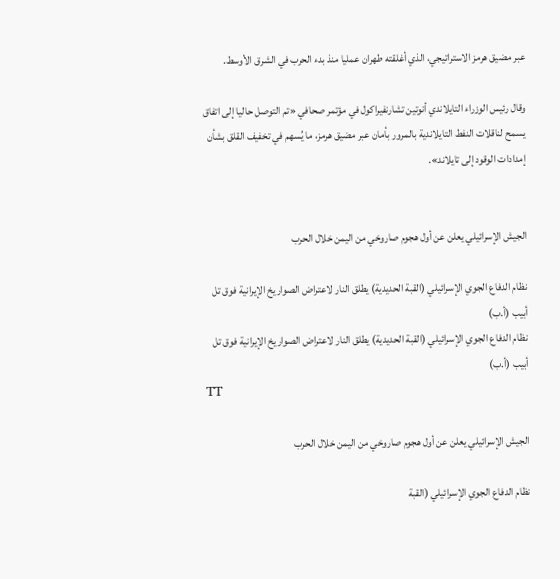عبر مضيق هرمز الاستراتيجي، الذي أغلقته طهران عمليا منذ بدء الحرب في الشرق الأوسط.

وقال رئيس الوزراء التايلاندي أنوتين تشارنفيراكول في مؤتمر صحافي «تم التوصل حاليا إلى اتفاق يسمح لناقلات النفط التايلاندية بالمرور بأمان عبر مضيق هرمز، ما يُسهم في تخفيف القلق بشأن إمدادات الوقود إلى تايلاند».


الجيش الإسرائيلي يعلن عن أول هجوم صاروخي من اليمن خلال الحرب

نظام الدفاع الجوي الإسرائيلي (القبة الحديدية) يطلق النار لاعتراض الصواريخ الإيرانية فوق تل أبيب (أ.ب)
نظام الدفاع الجوي الإسرائيلي (القبة الحديدية) يطلق النار لاعتراض الصواريخ الإيرانية فوق تل أبيب (أ.ب)
TT

الجيش الإسرائيلي يعلن عن أول هجوم صاروخي من اليمن خلال الحرب

نظام الدفاع الجوي الإسرائيلي (القبة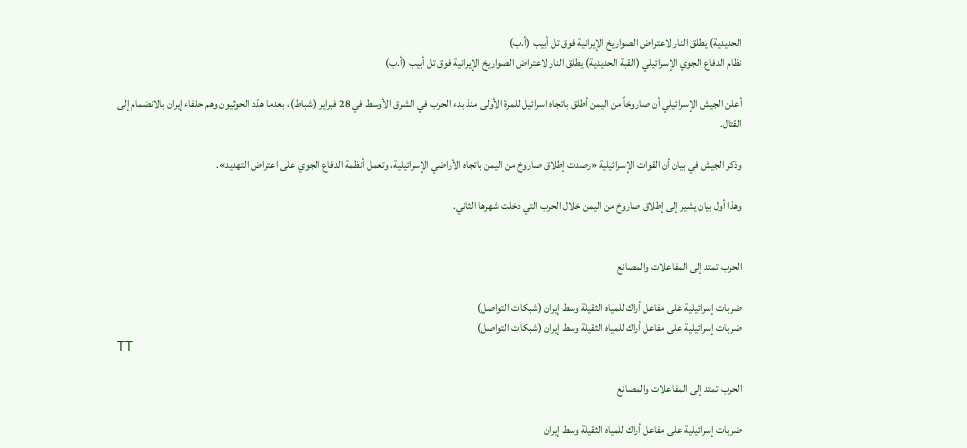الحديدية) يطلق النار لاعتراض الصواريخ الإيرانية فوق تل أبيب (أ.ب)
نظام الدفاع الجوي الإسرائيلي (القبة الحديدية) يطلق النار لاعتراض الصواريخ الإيرانية فوق تل أبيب (أ.ب)

أعلن الجيش الإسرائيلي أن صاروخاً من اليمن أطلق باتجاه اسرائيل للمرة الأولى منذ بدء الحرب في الشرق الأوسط في 28 فبراير (شباط)، بعدما هدّد الحوثيون وهم حلفاء إيران بالانضمام إلى القتال.

وذكر الجيش في بيان أن القوات الإسرائيلية «رصدت إطلاق صاروخ من اليمن باتجاه الأراضي الإسرائيلية، وتعمل أنظمة الدفاع الجوي على اعتراض التهديد».

وهذا أول بيان يشير إلى إطلاق صاروخ من اليمن خلال الحرب التي دخلت شهرها الثاني.


الحرب تمتد إلى المفاعلات والمصانع

ضربات إسرائيلية على مفاعل أراك للمياه الثقيلة وسط إيران (شبكات التواصل)
ضربات إسرائيلية على مفاعل أراك للمياه الثقيلة وسط إيران (شبكات التواصل)
TT

الحرب تمتد إلى المفاعلات والمصانع

ضربات إسرائيلية على مفاعل أراك للمياه الثقيلة وسط إيران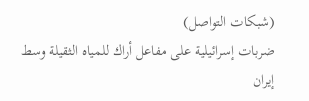(شبكات التواصل)
ضربات إسرائيلية على مفاعل أراك للمياه الثقيلة وسط إيران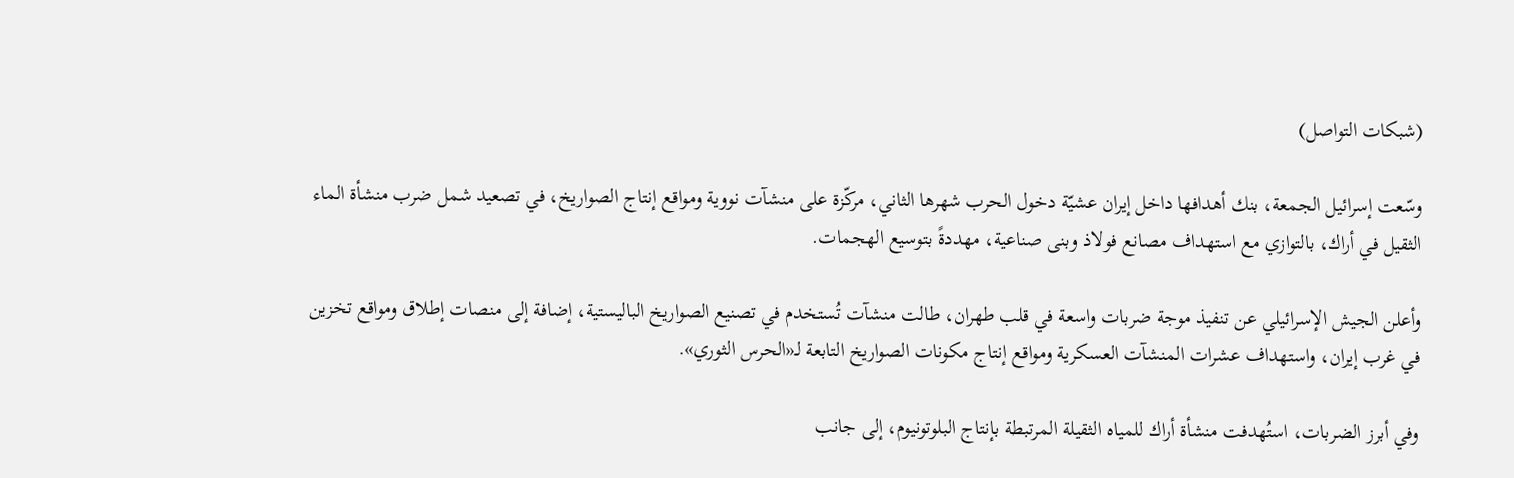(شبكات التواصل)

وسّعت إسرائيل الجمعة، بنك أهدافها داخل إيران عشيّة دخول الحرب شهرها الثاني، مركّزة على منشآت نووية ومواقع إنتاج الصواريخ، في تصعيد شمل ضرب منشأة الماء الثقيل في أراك، بالتوازي مع استهداف مصانع فولاذ وبنى صناعية، مهددةً بتوسيع الهجمات.

وأعلن الجيش الإسرائيلي عن تنفيذ موجة ضربات واسعة في قلب طهران، طالت منشآت تُستخدم في تصنيع الصواريخ الباليستية، إضافة إلى منصات إطلاق ومواقع تخزين في غرب إيران، واستهداف عشرات المنشآت العسكرية ومواقع إنتاج مكونات الصواريخ التابعة لـ«الحرس الثوري».

وفي أبرز الضربات، استُهدفت منشأة أراك للمياه الثقيلة المرتبطة بإنتاج البلوتونيوم، إلى جانب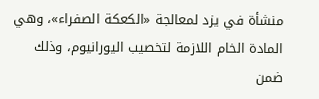منشأة في يزد لمعالجة «الكعكة الصفراء»، وهي المادة الخام اللازمة لتخصيب اليورانيوم، وذلك ضمن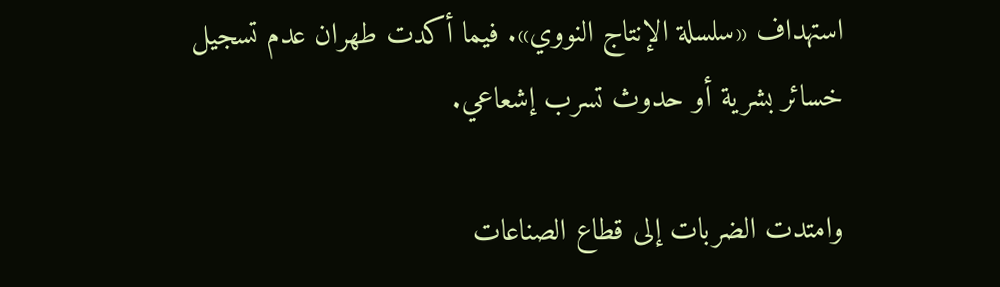استهداف «سلسلة الإنتاج النووي». فيما أكدت طهران عدم تسجيل خسائر بشرية أو حدوث تسرب إشعاعي.

وامتدت الضربات إلى قطاع الصناعات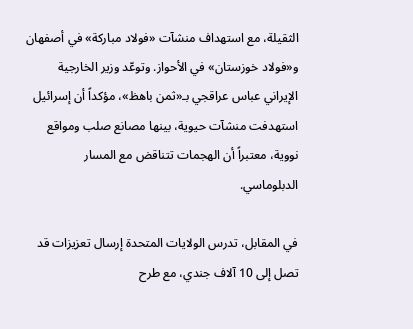الثقيلة، مع استهداف منشآت «فولاد مباركة» في أصفهان و«فولاد خوزستان» في الأحواز. وتوعّد وزير الخارجية الإيراني عباس عراقجي بـ«ثمن باهظ»، مؤكداً أن إسرائيل استهدفت منشآت حيوية، بينها مصانع صلب ومواقع نووية، معتبراً أن الهجمات تتناقض مع المسار الدبلوماسي.

في المقابل، تدرس الولايات المتحدة إرسال تعزيزات قد تصل إلى 10 آلاف جندي، مع طرح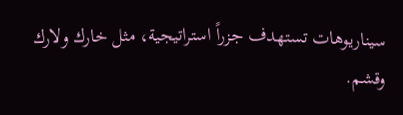سيناريوهات تستهدف جزراً استراتيجية، مثل خارك ولارك وقشم.